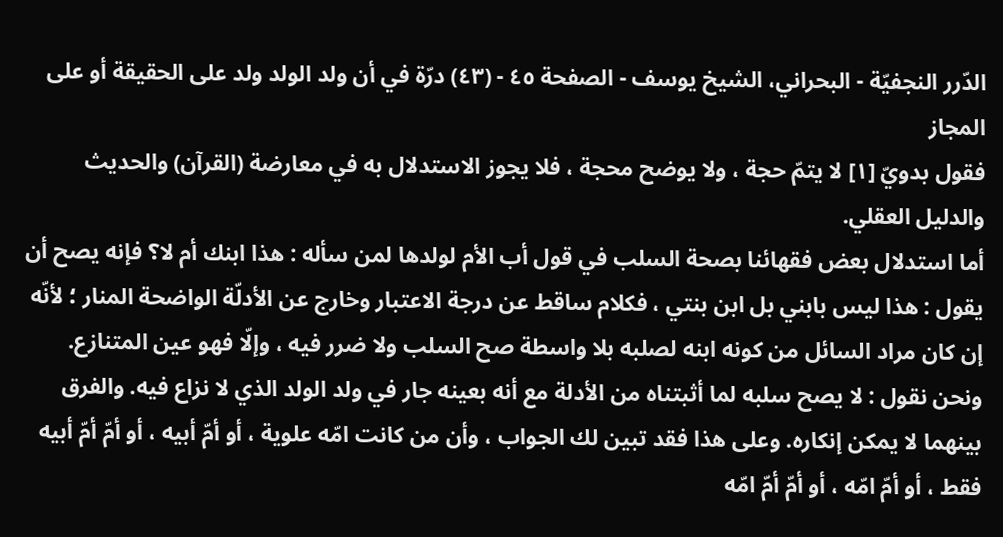الدّرر النجفيّة - البحراني، الشيخ يوسف - الصفحة ٤٥ - (٤٣) درّة في أن ولد الولد ولد على الحقيقة أو على المجاز
فقول بدويّ [١] لا يتمّ حجة ، ولا يوضح محجة ، فلا يجوز الاستدلال به في معارضة (القرآن) والحديث والدليل العقلي.
أما استدلال بعض فقهائنا بصحة السلب في قول أب الأم لولدها لمن سأله : هذا ابنك أم لا؟ فإنه يصح أن يقول : هذا ليس بابني بل ابن بنتي ، فكلام ساقط عن درجة الاعتبار وخارج عن الأدلّة الواضحة المنار ؛ لأنّه إن كان مراد السائل من كونه ابنه لصلبه بلا واسطة صح السلب ولا ضرر فيه ، وإلّا فهو عين المتنازع.
ونحن نقول : لا يصح سلبه لما أثبتناه من الأدلة مع أنه بعينه جار في ولد الولد الذي لا نزاع فيه. والفرق بينهما لا يمكن إنكاره. وعلى هذا فقد تبين لك الجواب ، وأن من كانت امّه علوية ، أو أمّ أبيه ، أو أمّ أمّ أبيه فقط ، أو أمّ امّه ، أو أمّ أمّ امّه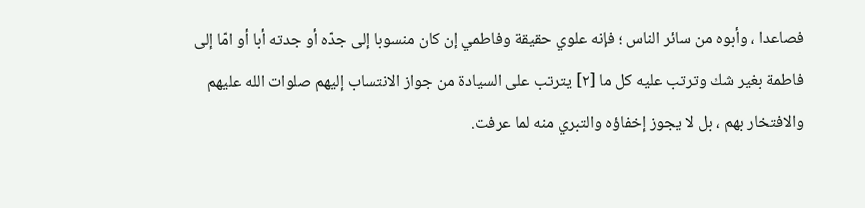فصاعدا ، وأبوه من سائر الناس ؛ فإنه علوي حقيقة وفاطمي إن كان منسوبا إلى جدّه أو جدته أبا أو امّا إلى فاطمة بغير شك وترتب عليه كل ما [٢] يترتب على السيادة من جواز الانتساب إليهم صلوات الله عليهم والافتخار بهم ، بل لا يجوز إخفاؤه والتبري منه لما عرفت.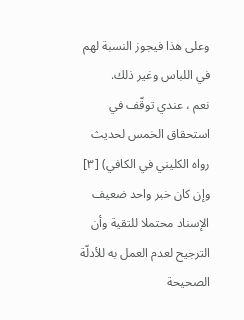وعلى هذا فيجوز النسبة لهم في اللباس وغير ذلك.
نعم ، عندي توقّف في استحقاق الخمس لحديث رواه الكليني في الكافي) [٣] وإن كان خبر واحد ضعيف الإسناد محتملا للتقية وأن الترجيح لعدم العمل به للأدلّة الصحيحة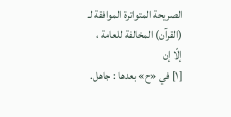الصريحة المتواترة الموافقة لـ (القرآن) المخالفة للعامة ، إلّا إن
[١] في «ح» بعدها : جاهل.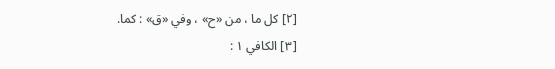[٢] كل ما ، من «ح» ، وفي «ق» : كما.
[٣] الكافي ١ :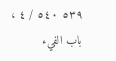٥٣٩ ٥٤٠ / ٤ ، باب الفيء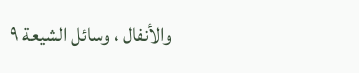والأنفال ، وسائل الشيعة ٩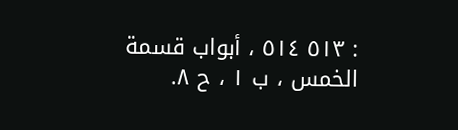: ٥١٣ ٥١٤ ، أبواب قسمة الخمس ، ب ١ ، ح ٨.